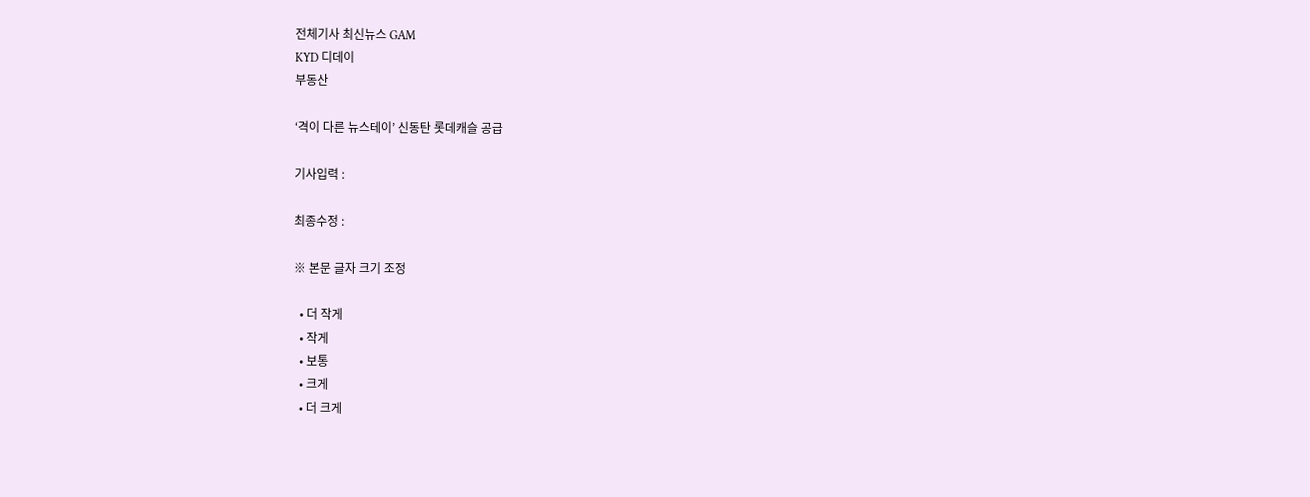전체기사 최신뉴스 GAM
KYD 디데이
부동산

‘격이 다른 뉴스테이’ 신동탄 롯데캐슬 공급

기사입력 :

최종수정 :

※ 본문 글자 크기 조정

  • 더 작게
  • 작게
  • 보통
  • 크게
  • 더 크게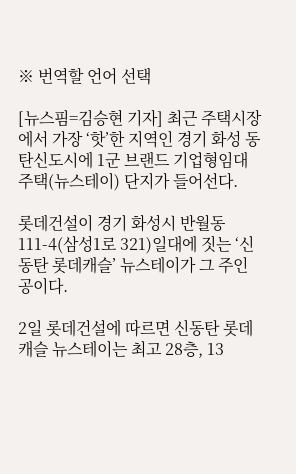※ 번역할 언어 선택

[뉴스핌=김승현 기자] 최근 주택시장에서 가장 ‘핫’한 지역인 경기 화성 동탄신도시에 1군 브랜드 기업형임대주택(뉴스테이) 단지가 들어선다.

롯데건설이 경기 화성시 반월동 111-4(삼성1로 321)일대에 짓는 ‘신동탄 롯데캐슬’ 뉴스테이가 그 주인공이다.

2일 롯데건설에 따르면 신동탄 롯데캐슬 뉴스테이는 최고 28층, 13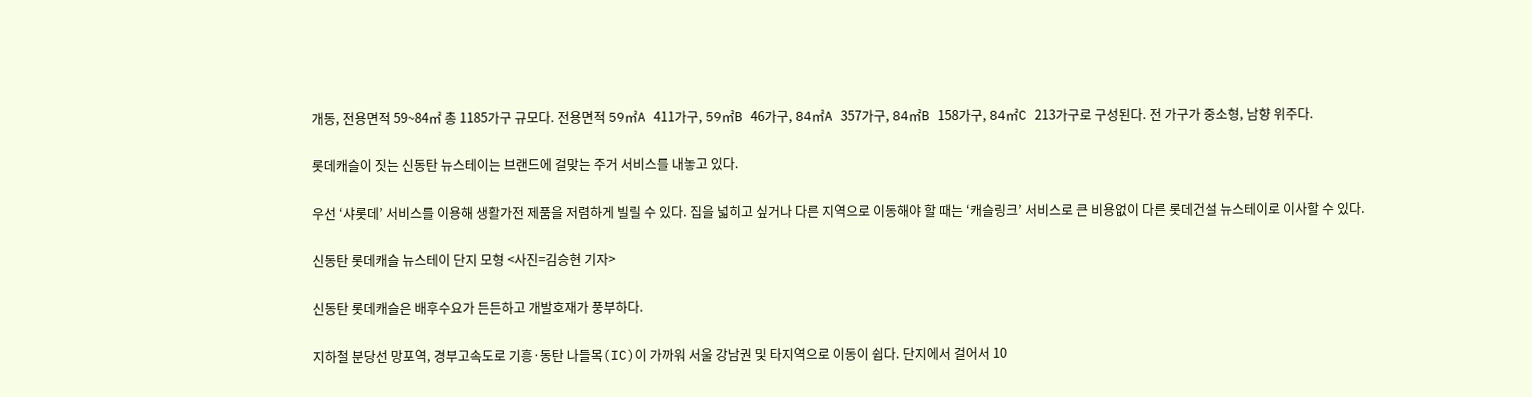개동, 전용면적 59~84㎡ 총 1185가구 규모다. 전용면적 59㎡A 411가구, 59㎡B 46가구, 84㎡A 357가구, 84㎡B 158가구, 84㎡C 213가구로 구성된다. 전 가구가 중소형, 남향 위주다.

롯데캐슬이 짓는 신동탄 뉴스테이는 브랜드에 걸맞는 주거 서비스를 내놓고 있다.

우선 ‘샤롯데’ 서비스를 이용해 생활가전 제품을 저렴하게 빌릴 수 있다. 집을 넓히고 싶거나 다른 지역으로 이동해야 할 때는 ‘캐슬링크’ 서비스로 큰 비용없이 다른 롯데건설 뉴스테이로 이사할 수 있다.

신동탄 롯데캐슬 뉴스테이 단지 모형 <사진=김승현 기자>

신동탄 롯데캐슬은 배후수요가 든든하고 개발호재가 풍부하다.

지하철 분당선 망포역, 경부고속도로 기흥·동탄 나들목(IC)이 가까워 서울 강남권 및 타지역으로 이동이 쉽다. 단지에서 걸어서 10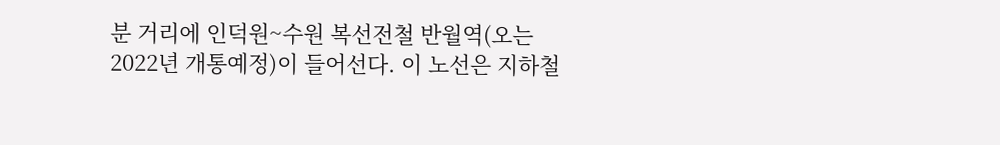분 거리에 인덕원~수원 복선전철 반월역(오는 2022년 개통예정)이 들어선다. 이 노선은 지하철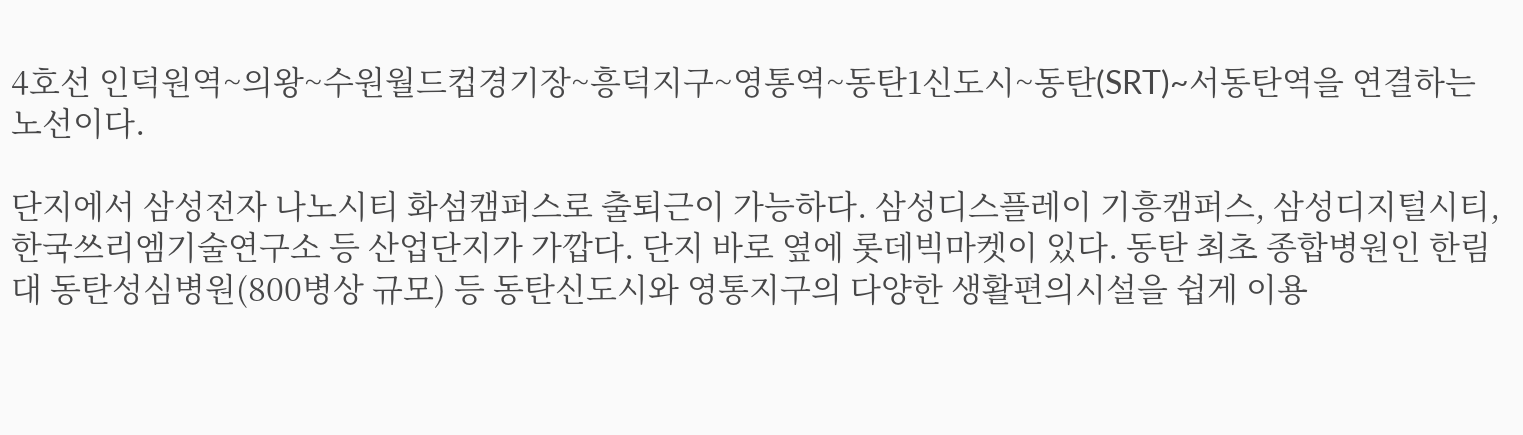4호선 인덕원역~의왕~수원월드컵경기장~흥덕지구~영통역~동탄1신도시~동탄(SRT)~서동탄역을 연결하는 노선이다.

단지에서 삼성전자 나노시티 화섬캠퍼스로 출퇴근이 가능하다. 삼성디스플레이 기흥캠퍼스, 삼성디지털시티, 한국쓰리엠기술연구소 등 산업단지가 가깝다. 단지 바로 옆에 롯데빅마켓이 있다. 동탄 최초 종합병원인 한림대 동탄성심병원(800병상 규모) 등 동탄신도시와 영통지구의 다양한 생활편의시설을 쉽게 이용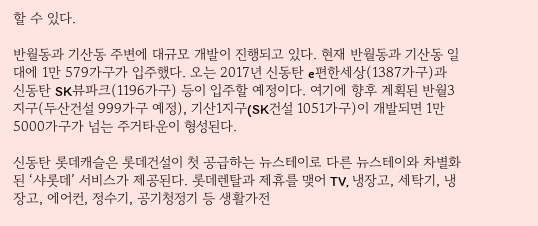할 수 있다.

반월동과 기산동 주변에 대규모 개발이 진행되고 있다. 현재 반월동과 기산동 일대에 1만 579가구가 입주했다. 오는 2017년 신동탄 e편한세상(1387가구)과 신동탄 SK뷰파크(1196가구) 등이 입주할 예정이다. 여기에 향후 계획된 반월3지구(두산건설 999가구 예정), 기산1지구(SK건설 1051가구)이 개발되면 1만5000가구가 넘는 주거타운이 형성된다.

신동탄 롯데캐슬은 롯데건설이 첫 공급하는 뉴스테이로 다른 뉴스테이와 차별화된 ‘샤롯데’ 서비스가 제공된다. 롯데렌탈과 제휴를 맺어 TV, 냉장고, 세탁기, 냉장고, 에어컨, 정수기, 공기청정기 등 생활가전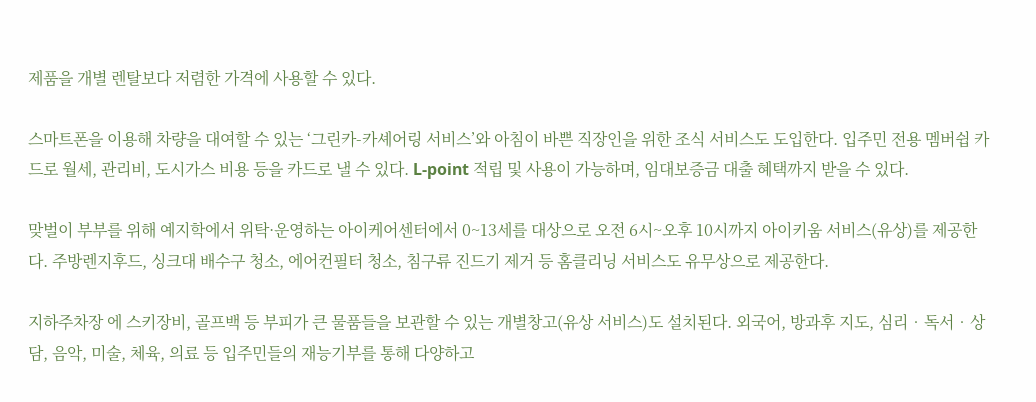제품을 개별 렌탈보다 저렴한 가격에 사용할 수 있다.

스마트폰을 이용해 차량을 대여할 수 있는 ‘그린카-카셰어링 서비스’와 아침이 바쁜 직장인을 위한 조식 서비스도 도입한다. 입주민 전용 멤버쉽 카드로 월세, 관리비, 도시가스 비용 등을 카드로 낼 수 있다. L-point 적립 및 사용이 가능하며, 임대보증금 대출 혜택까지 받을 수 있다.

맞벌이 부부를 위해 예지학에서 위탁·운영하는 아이케어센터에서 0~13세를 대상으로 오전 6시~오후 10시까지 아이키움 서비스(유상)를 제공한다. 주방렌지후드, 싱크대 배수구 청소, 에어컨필터 청소, 침구류 진드기 제거 등 홈클리닝 서비스도 유무상으로 제공한다.

지하주차장 에 스키장비, 골프백 등 부피가 큰 물품들을 보관할 수 있는 개별창고(유상 서비스)도 설치된다. 외국어, 방과후 지도, 심리‧독서‧상담, 음악, 미술, 체육, 의료 등 입주민들의 재능기부를 통해 다양하고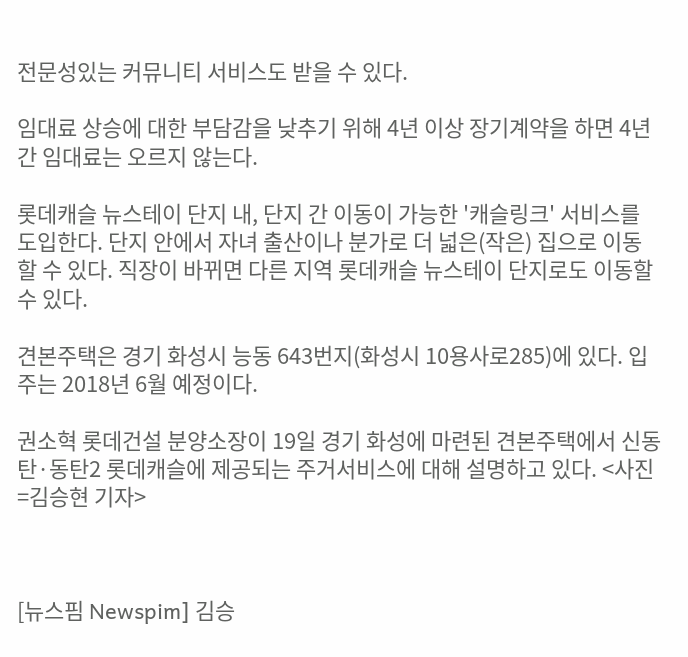전문성있는 커뮤니티 서비스도 받을 수 있다.

임대료 상승에 대한 부담감을 낮추기 위해 4년 이상 장기계약을 하면 4년간 임대료는 오르지 않는다.

롯데캐슬 뉴스테이 단지 내, 단지 간 이동이 가능한 '캐슬링크' 서비스를 도입한다. 단지 안에서 자녀 출산이나 분가로 더 넓은(작은) 집으로 이동할 수 있다. 직장이 바뀌면 다른 지역 롯데캐슬 뉴스테이 단지로도 이동할 수 있다.

견본주택은 경기 화성시 능동 643번지(화성시 10용사로285)에 있다. 입주는 2018년 6월 예정이다.

권소혁 롯데건설 분양소장이 19일 경기 화성에 마련된 견본주택에서 신동탄·동탄2 롯데캐슬에 제공되는 주거서비스에 대해 설명하고 있다. <사진=김승현 기자>



[뉴스핌 Newspim] 김승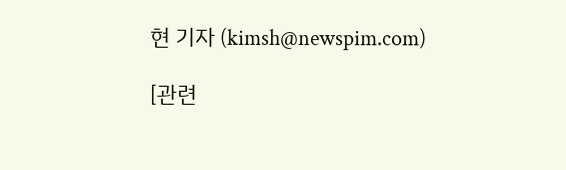현 기자 (kimsh@newspim.com)

[관련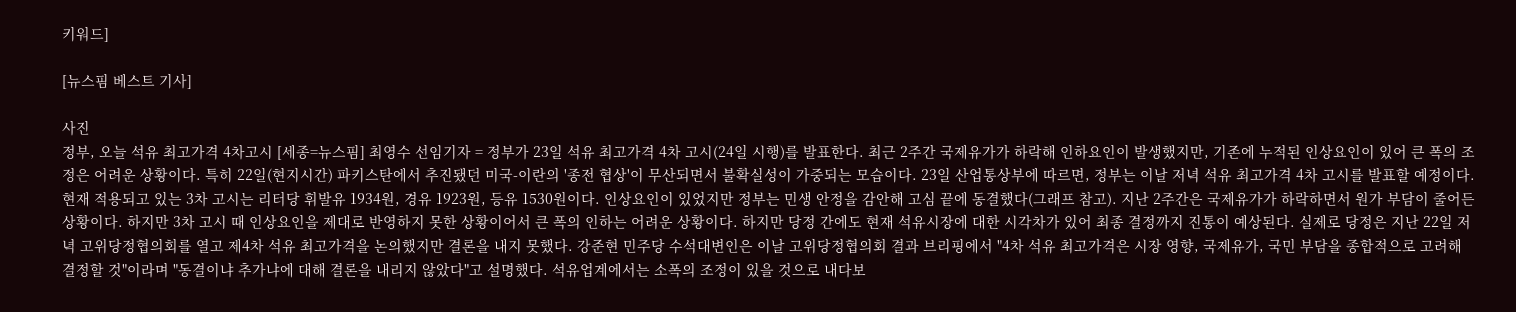키워드]

[뉴스핌 베스트 기사]

사진
정부, 오늘 석유 최고가격 4차고시 [세종=뉴스핌] 최영수 선임기자 = 정부가 23일 석유 최고가격 4차 고시(24일 시행)를 발표한다. 최근 2주간 국제유가가 하락해 인하요인이 발생했지만, 기존에 누적된 인상요인이 있어 큰 폭의 조정은 어려운 상황이다. 특히 22일(현지시간) 파키스탄에서 추진됐던 미국-이란의 '종전 협상'이 무산되면서 불확실성이 가중되는 모습이다. 23일 산업통상부에 따르면, 정부는 이날 저녁 석유 최고가격 4차 고시를 발표할 예정이다. 현재 적용되고 있는 3차 고시는 리터당 휘발유 1934원, 경유 1923원, 등유 1530원이다. 인상요인이 있었지만 정부는 민생 안정을 감안해 고심 끝에 동결했다(그래프 참고). 지난 2주간은 국제유가가 하락하면서 원가 부담이 줄어든 상황이다. 하지만 3차 고시 때 인상요인을 제대로 반영하지 못한 상황이어서 큰 폭의 인하는 어려운 상황이다. 하지만 당정 간에도 현재 석유시장에 대한 시각차가 있어 최종 결정까지 진통이 예상된다. 실제로 당정은 지난 22일 저녁 고위당정협의회를 열고 제4차 석유 최고가격을 논의했지만 결론을 내지 못했다. 강준현 민주당 수석대변인은 이날 고위당정협의회 결과 브리핑에서 "4차 석유 최고가격은 시장 영향, 국제유가, 국민 부담을 종합적으로 고려해 결정할 것"이라며 "동결이냐 추가냐에 대해 결론을 내리지 않았다"고 설명했다. 석유업계에서는 소폭의 조정이 있을 것으로 내다보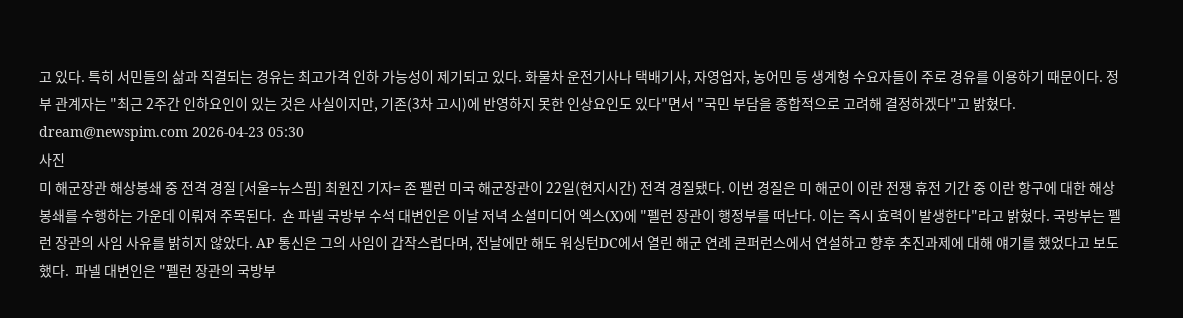고 있다. 특히 서민들의 삶과 직결되는 경유는 최고가격 인하 가능성이 제기되고 있다. 화물차 운전기사나 택배기사, 자영업자, 농어민 등 생계형 수요자들이 주로 경유를 이용하기 때문이다. 정부 관계자는 "최근 2주간 인하요인이 있는 것은 사실이지만, 기존(3차 고시)에 반영하지 못한 인상요인도 있다"면서 "국민 부담을 종합적으로 고려해 결정하겠다"고 밝혔다. dream@newspim.com 2026-04-23 05:30
사진
미 해군장관 해상봉쇄 중 전격 경질 [서울=뉴스핌] 최원진 기자= 존 펠런 미국 해군장관이 22일(현지시간) 전격 경질됐다. 이번 경질은 미 해군이 이란 전쟁 휴전 기간 중 이란 항구에 대한 해상봉쇄를 수행하는 가운데 이뤄져 주목된다.  숀 파넬 국방부 수석 대변인은 이날 저녁 소셜미디어 엑스(X)에 "펠런 장관이 행정부를 떠난다. 이는 즉시 효력이 발생한다"라고 밝혔다. 국방부는 펠런 장관의 사임 사유를 밝히지 않았다. AP 통신은 그의 사임이 갑작스럽다며, 전날에만 해도 워싱턴DC에서 열린 해군 연례 콘퍼런스에서 연설하고 향후 추진과제에 대해 얘기를 했었다고 보도했다.  파넬 대변인은 "펠런 장관의 국방부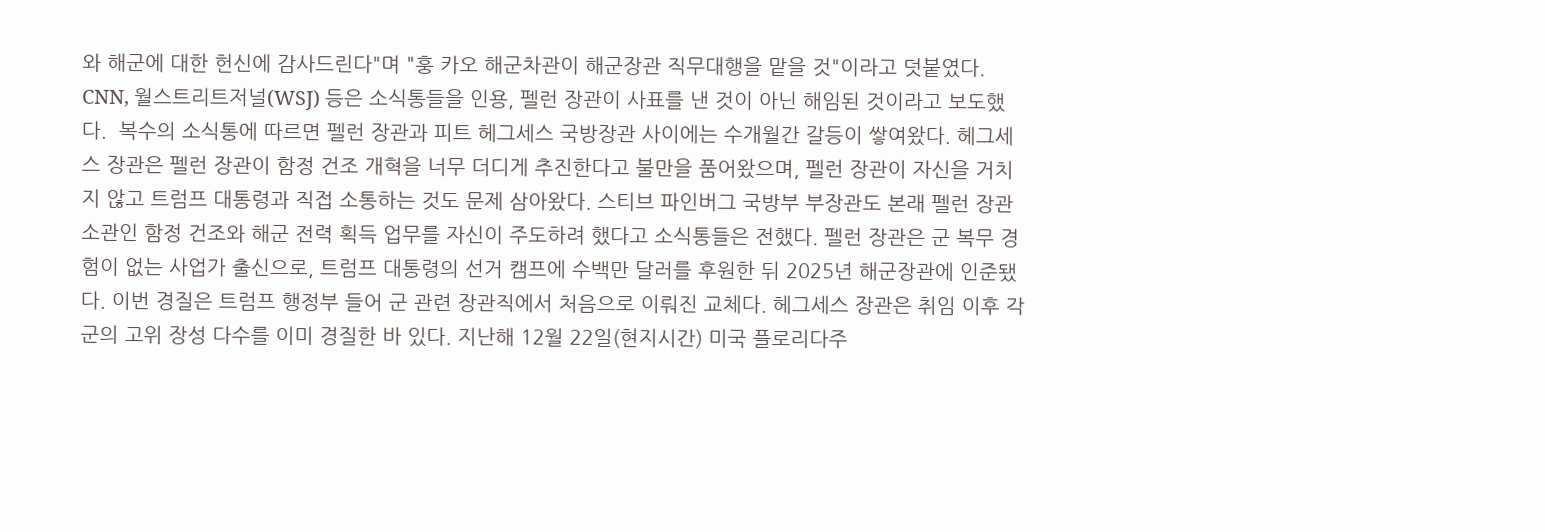와 해군에 대한 헌신에 감사드린다"며 "훙 카오 해군차관이 해군장관 직무대행을 맡을 것"이라고 덧붙였다.  CNN, 월스트리트저널(WSJ) 등은 소식통들을 인용, 펠런 장관이 사표를 낸 것이 아닌 해임된 것이라고 보도했다.  복수의 소식통에 따르면 펠런 장관과 피트 헤그세스 국방장관 사이에는 수개월간 갈등이 쌓여왔다. 헤그세스 장관은 펠런 장관이 함정 건조 개혁을 너무 더디게 추진한다고 불만을 품어왔으며, 펠런 장관이 자신을 거치지 않고 트럼프 대통령과 직접 소통하는 것도 문제 삼아왔다. 스티브 파인버그 국방부 부장관도 본래 펠런 장관 소관인 함정 건조와 해군 전력 획득 업무를 자신이 주도하려 했다고 소식통들은 전했다. 펠런 장관은 군 복무 경험이 없는 사업가 출신으로, 트럼프 대통령의 선거 캠프에 수백만 달러를 후원한 뒤 2025년 해군장관에 인준됐다. 이번 경질은 트럼프 행정부 들어 군 관련 장관직에서 처음으로 이뤄진 교체다. 헤그세스 장관은 취임 이후 각 군의 고위 장성 다수를 이미 경질한 바 있다. 지난해 12월 22일(현지시간) 미국 플로리다주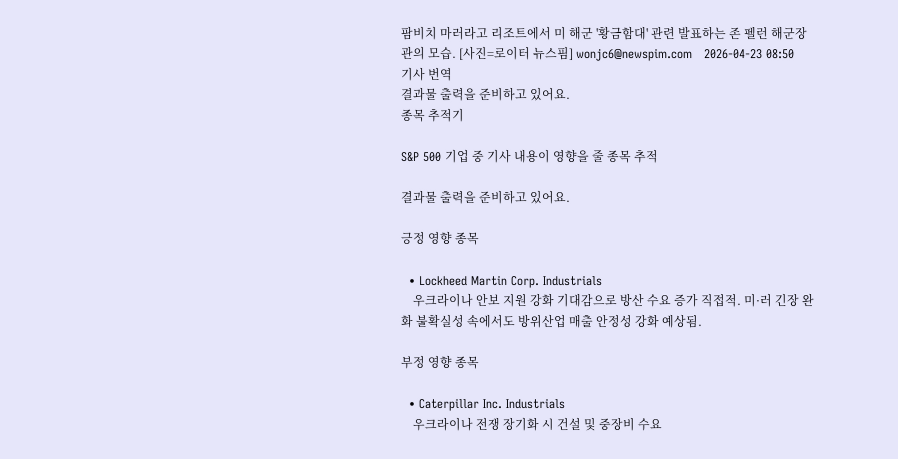팜비치 마러라고 리조트에서 미 해군 '황금함대' 관련 발표하는 존 펠런 해군장관의 모습. [사진=로이터 뉴스핌] wonjc6@newspim.com   2026-04-23 08:50
기사 번역
결과물 출력을 준비하고 있어요.
종목 추적기

S&P 500 기업 중 기사 내용이 영향을 줄 종목 추적

결과물 출력을 준비하고 있어요.

긍정 영향 종목

  • Lockheed Martin Corp. Industrials
    우크라이나 안보 지원 강화 기대감으로 방산 수요 증가 직접적. 미·러 긴장 완화 불확실성 속에서도 방위산업 매출 안정성 강화 예상됨.

부정 영향 종목

  • Caterpillar Inc. Industrials
    우크라이나 전쟁 장기화 시 건설 및 중장비 수요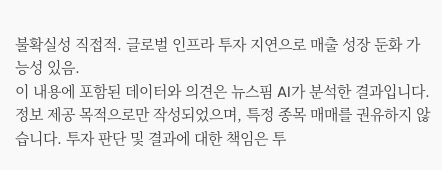불확실성 직접적. 글로벌 인프라 투자 지연으로 매출 성장 둔화 가능성 있음.
이 내용에 포함된 데이터와 의견은 뉴스핌 AI가 분석한 결과입니다. 정보 제공 목적으로만 작성되었으며, 특정 종목 매매를 권유하지 않습니다. 투자 판단 및 결과에 대한 책임은 투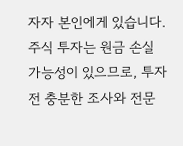자자 본인에게 있습니다. 주식 투자는 원금 손실 가능성이 있으므로, 투자 전 충분한 조사와 전문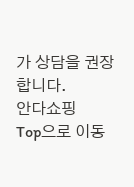가 상담을 권장합니다.
안다쇼핑
Top으로 이동